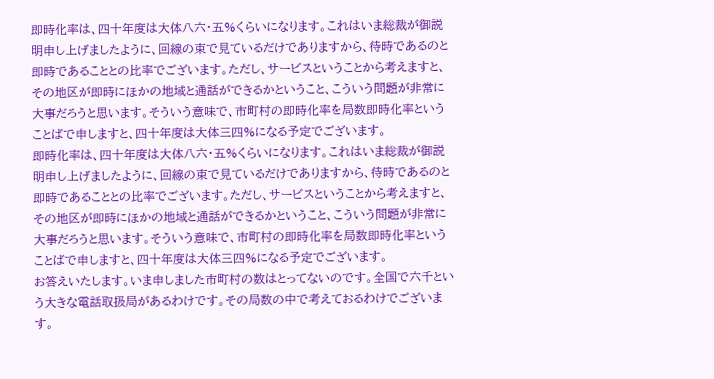即時化率は、四十年度は大体八六・五%くらいになります。これはいま総裁が御説明申し上げましたように、回線の束で見ているだけでありますから、待時であるのと即時であることとの比率でございます。ただし、サービスということから考えますと、その地区が即時にほかの地域と通話ができるかということ、こういう問題が非常に大事だろうと思います。そういう意味で、市町村の即時化率を局数即時化率ということばで申しますと、四十年度は大体三四%になる予定でございます。
即時化率は、四十年度は大体八六・五%くらいになります。これはいま総裁が御説明申し上げましたように、回線の束で見ているだけでありますから、待時であるのと即時であることとの比率でございます。ただし、サービスということから考えますと、その地区が即時にほかの地域と通話ができるかということ、こういう問題が非常に大事だろうと思います。そういう意味で、市町村の即時化率を局数即時化率ということばで申しますと、四十年度は大体三四%になる予定でございます。
お答えいたします。いま申しました市町村の数はとってないのです。全国で六千という大きな電話取扱局があるわけです。その局数の中で考えておるわけでございます。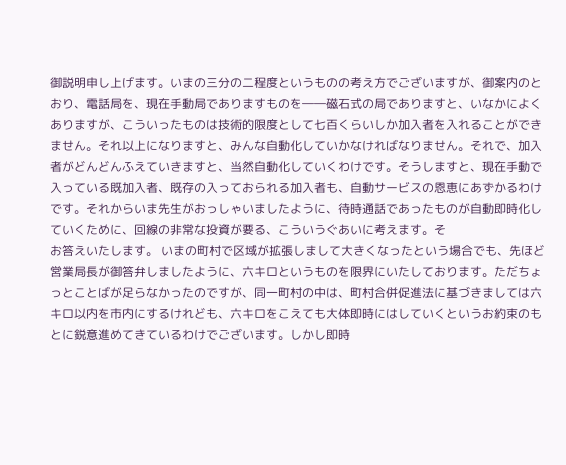御説明申し上げます。いまの三分の二程度というものの考え方でございますが、御案内のとおり、電話局を、現在手動局でありますものを――磁石式の局でありますと、いなかによくありますが、こういったものは技術的限度として七百くらいしか加入者を入れることができません。それ以上になりますと、みんな自動化していかなければなりません。それで、加入者がどんどんふえていきますと、当然自動化していくわけです。そうしますと、現在手動で入っている既加入者、既存の入っておられる加入者も、自動サービスの恩恵にあずかるわけです。それからいま先生がおっしゃいましたように、待時通話であったものが自動即時化していくために、回線の非常な投資が要る、こういうぐあいに考えます。そ
お答えいたします。 いまの町村で区域が拡張しまして大きくなったという場合でも、先ほど営業局長が御答弁しましたように、六キロというものを限界にいたしております。ただちょっとことばが足らなかったのですが、同一町村の中は、町村合併促進法に基づきましては六キロ以内を市内にするけれども、六キロをこえても大体即時にはしていくというお約束のもとに鋭意進めてきているわけでございます。しかし即時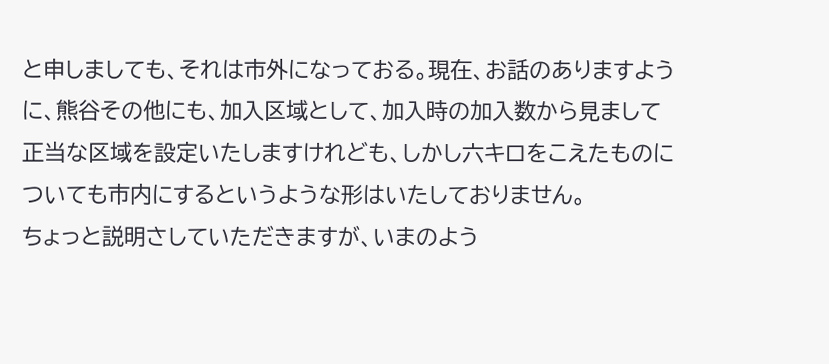と申しましても、それは市外になっておる。現在、お話のありますように、熊谷その他にも、加入区域として、加入時の加入数から見まして正当な区域を設定いたしますけれども、しかし六キロをこえたものについても市内にするというような形はいたしておりません。
ちょっと説明さしていただきますが、いまのよう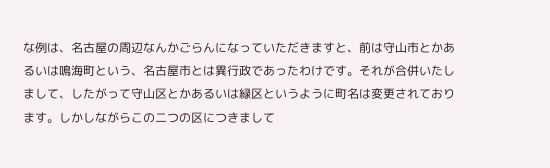な例は、名古屋の周辺なんかごらんになっていただきますと、前は守山市とかあるいは鳴海町という、名古屋市とは異行政であったわけです。それが合併いたしまして、したがって守山区とかあるいは緑区というように町名は変更されております。しかしながらこの二つの区につきまして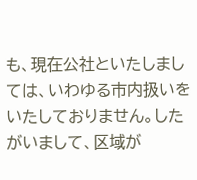も、現在公社といたしましては、いわゆる市内扱いをいたしておりません。したがいまして、区域が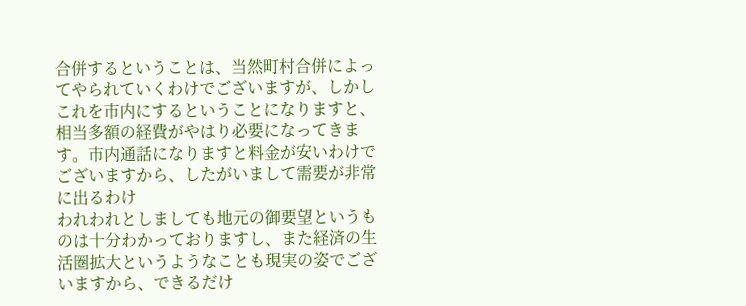合併するということは、当然町村合併によってやられていくわけでございますが、しかしこれを市内にするということになりますと、相当多額の経費がやはり必要になってきます。市内通話になりますと料金が安いわけでございますから、したがいまして需要が非常に出るわけ
われわれとしましても地元の御要望というものは十分わかっておりますし、また経済の生活圏拡大というようなことも現実の姿でございますから、できるだけ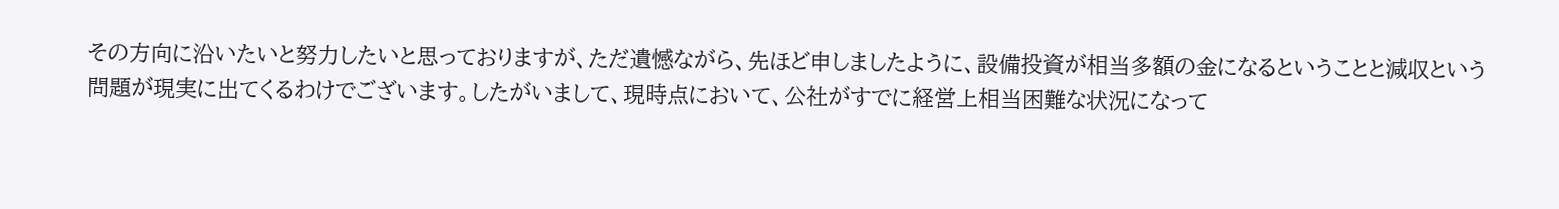その方向に沿いたいと努力したいと思っておりますが、ただ遺憾ながら、先ほど申しましたように、設備投資が相当多額の金になるということと減収という問題が現実に出てくるわけでございます。したがいまして、現時点において、公社がすでに経営上相当困難な状況になって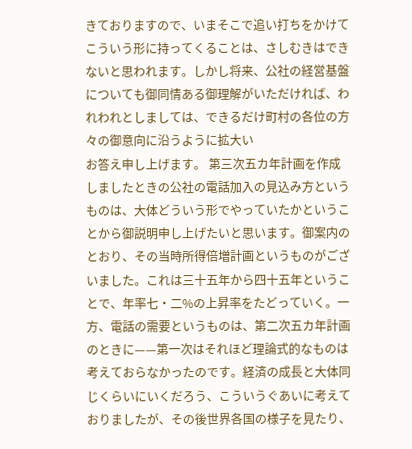きておりますので、いまそこで追い打ちをかけてこういう形に持ってくることは、さしむきはできないと思われます。しかし将来、公社の経営基盤についても御同情ある御理解がいただければ、われわれとしましては、できるだけ町村の各位の方々の御意向に沿うように拡大い
お答え申し上げます。 第三次五カ年計画を作成しましたときの公社の電話加入の見込み方というものは、大体どういう形でやっていたかということから御説明申し上げたいと思います。御案内のとおり、その当時所得倍増計画というものがございました。これは三十五年から四十五年ということで、年率七・二%の上昇率をたどっていく。一方、電話の需要というものは、第二次五カ年計画のときに——第一次はそれほど理論式的なものは考えておらなかったのです。経済の成長と大体同じくらいにいくだろう、こういうぐあいに考えておりましたが、その後世界各国の様子を見たり、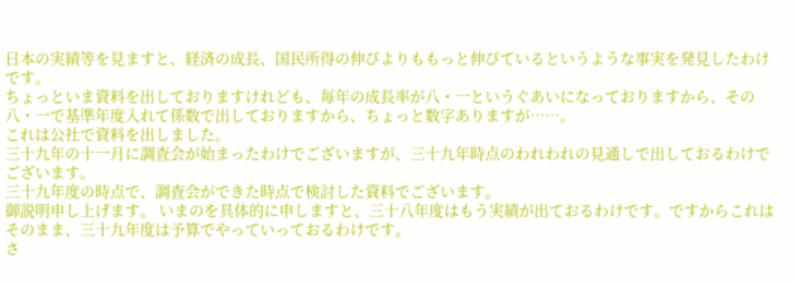日本の実績等を見ますと、経済の成長、国民所得の伸びよりももっと伸びているというような事実を発見したわけです。
ちょっといま資料を出しておりますけれども、毎年の成長率が八・一というぐあいになっておりますから、その八・一で基準年度入れて係数で出しておりますから、ちょっと数字ありますが……。
これは公社で資料を出しました。
三十九年の十一月に調査会が始まったわけでございますが、三十九年時点のわれわれの見通しで出しておるわけでございます。
三十九年度の時点で、調査会ができた時点で検討した資料でございます。
御説明申し上げます。 いまのを具体的に申しますと、三十八年度はもう実績が出ておるわけです。ですからこれはそのまま、三十九年度は予算でやっていっておるわけです。
さ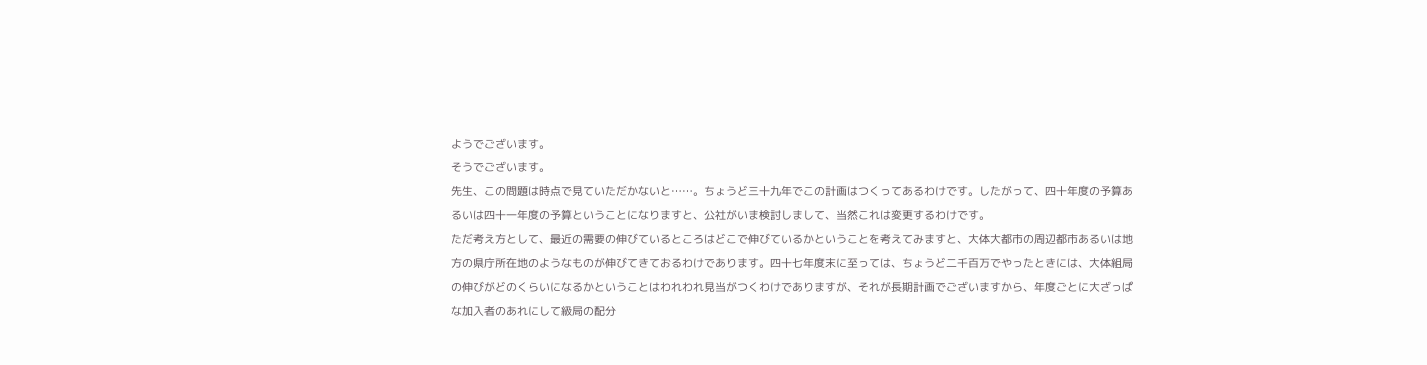ようでございます。
そうでございます。
先生、この問題は時点で見ていただかないと……。ちょうど三十九年でこの計画はつくってあるわけです。したがって、四十年度の予算あるいは四十一年度の予算ということになりますと、公社がいま検討しまして、当然これは変更するわけです。
ただ考え方として、最近の需要の伸びているところはどこで伸びているかということを考えてみますと、大体大都市の周辺都市あるいは地方の県庁所在地のようなものが伸びてきておるわけであります。四十七年度末に至っては、ちょうど二千百万でやったときには、大体組局の伸びがどのくらいになるかということはわれわれ見当がつくわけでありますが、それが長期計画でございますから、年度ごとに大ざっぱな加入者のあれにして級局の配分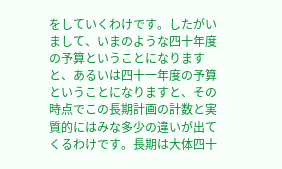をしていくわけです。したがいまして、いまのような四十年度の予算ということになりますと、あるいは四十一年度の予算ということになりますと、その時点でこの長期計画の計数と実質的にはみな多少の違いが出てくるわけです。長期は大体四十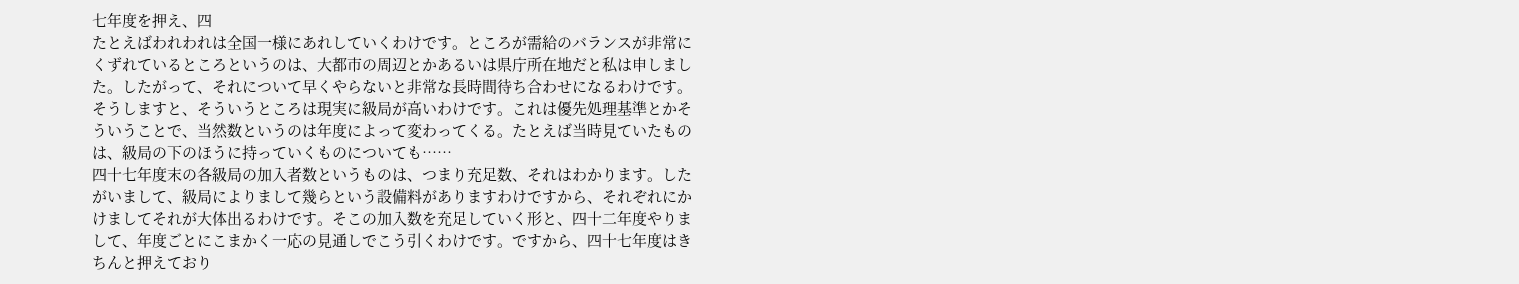七年度を押え、四
たとえばわれわれは全国一様にあれしていくわけです。ところが需給のバランスが非常にくずれているところというのは、大都市の周辺とかあるいは県庁所在地だと私は申しました。したがって、それについて早くやらないと非常な長時間待ち合わせになるわけです。そうしますと、そういうところは現実に級局が高いわけです。これは優先処理基準とかそういうことで、当然数というのは年度によって変わってくる。たとえば当時見ていたものは、級局の下のほうに持っていくものについても……
四十七年度末の各級局の加入者数というものは、つまり充足数、それはわかります。したがいまして、級局によりまして幾らという設備料がありますわけですから、それぞれにかけましてそれが大体出るわけです。そこの加入数を充足していく形と、四十二年度やりまして、年度ごとにこまかく一応の見通しでこう引くわけです。ですから、四十七年度はきちんと押えており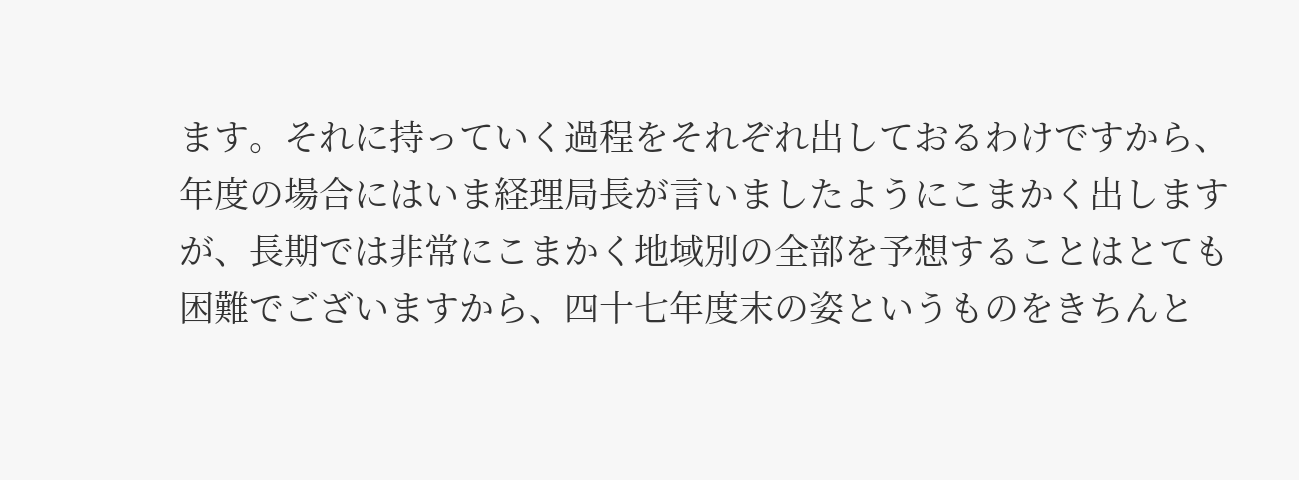ます。それに持っていく過程をそれぞれ出しておるわけですから、年度の場合にはいま経理局長が言いましたようにこまかく出しますが、長期では非常にこまかく地域別の全部を予想することはとても困難でございますから、四十七年度末の姿というものをきちんと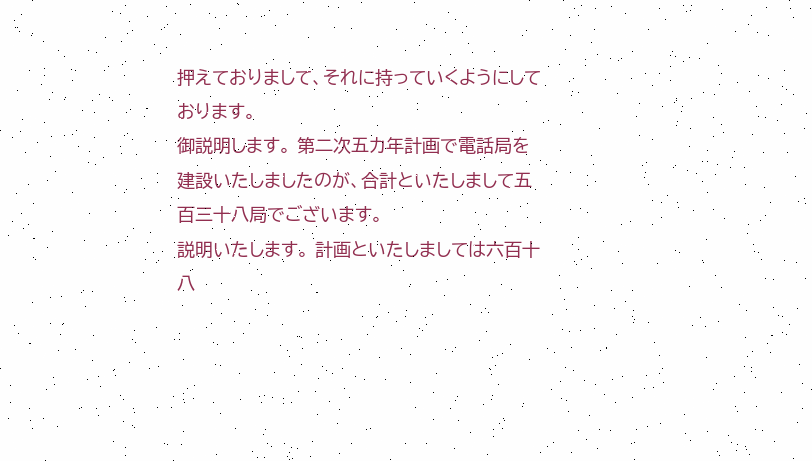押えておりまして、それに持っていくようにしております。
御説明します。 第二次五カ年計画で電話局を建設いたしましたのが、合計といたしまして五百三十八局でございます。
説明いたします。 計画といたしましては六百十八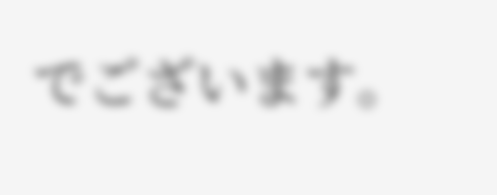でございます。